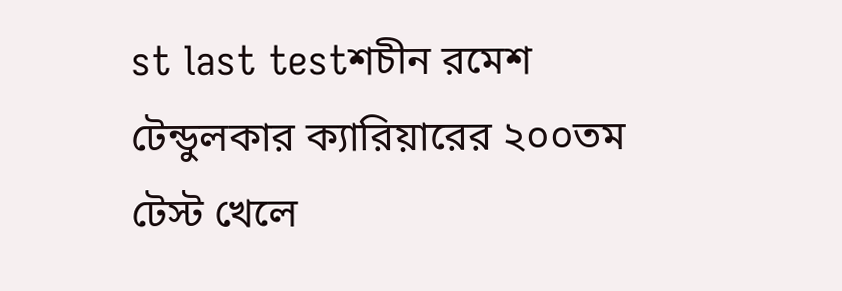st last testশচীন রমেশ টেন্ডুলকার ক্যারিয়ারের ২০০তম টেস্ট খেলে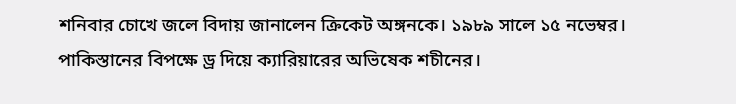শনিবার চোখে জলে বিদায় জানালেন ক্রিকেট অঙ্গনকে। ১৯৮৯ সালে ১৫ নভেম্বর। পাকিস্তানের বিপক্ষে ড্র দিয়ে ক্যারিয়ারের অভিষেক শচীনের।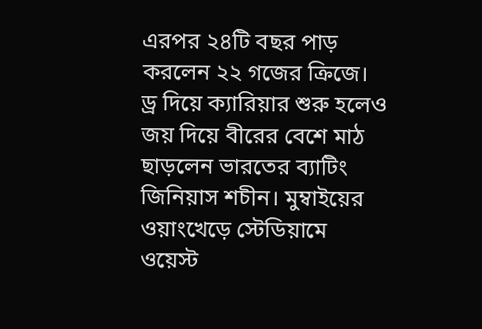এরপর ২৪টি বছর পাড় করলেন ২২ গজের ক্রিজে।  ড্র দিয়ে ক্যারিয়ার ‍শুরু হলেও জয় দিয়ে বীরের বেশে মাঠ ছাড়লেন ভারতের ব্যাটিং জিনিয়াস শচীন। মুম্বাইয়ের ওয়াংখেড়ে স্টেডিয়ামে ওয়েস্ট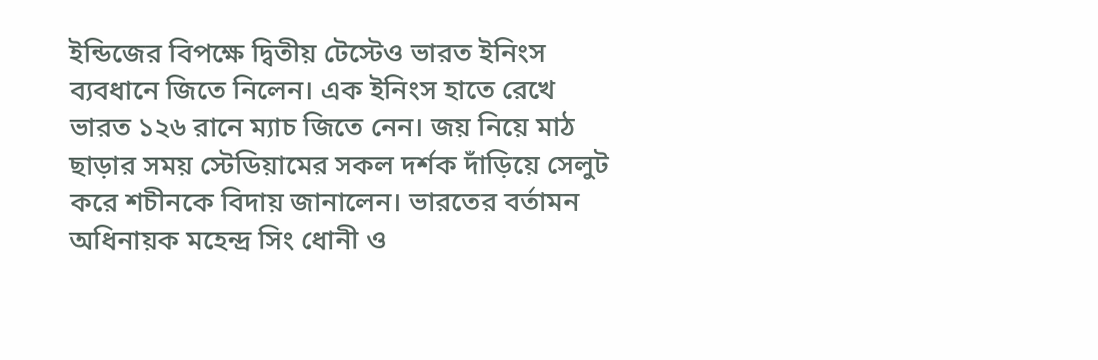ইন্ডিজের বিপক্ষে দ্বিতীয় টেস্টেও ভারত ইনিংস ব্যবধানে জিতে নিলেন। এক ইনিংস হাতে রেখে ভারত ১২৬ রানে ম্যাচ জিতে নেন। জয় নিয়ে মাঠ ছাড়ার সময় স্টেডিয়ামের সকল দর্শক দাঁড়িয়ে সেলুট করে শচীনকে বিদায় জানালেন। ভারতের বর্তামন অধিনায়ক মহেন্দ্র সিং ধোনী ও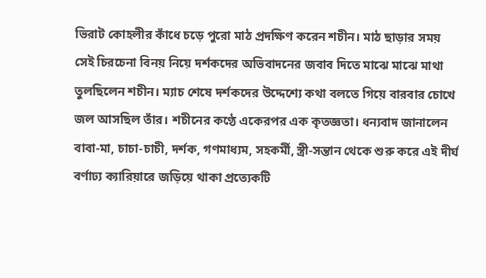ভিরাট কোহলীর কাঁধে চড়ে পুরো মাঠ প্রদক্ষিণ করেন শচীন। মাঠ ছাড়ার সময় সেই চিরচেনা বিনয় নিয়ে দর্শকদের অভিবাদনের জবাব দিতে মাঝে মাঝে মাথা তুলছিলেন শচীন। ম্যাচ শেষে দর্শকদের উদ্দেশ্যে কথা বলতে গিয়ে বারবার চোখে জল আসছিল তাঁর। শচীনের কণ্ঠে একেরপর এক কৃতজ্ঞতা। ধন্যবাদ জানালেন বাবা-মা, চাচা-চাচী, দর্শক, গণমাধ্যম, সহকর্মী, স্ত্রী-সন্তান থেকে শুরু করে এই দীর্ঘ বর্ণাঢ্য ক্যারিয়ারে জড়িয়ে থাকা প্রত্যেকটি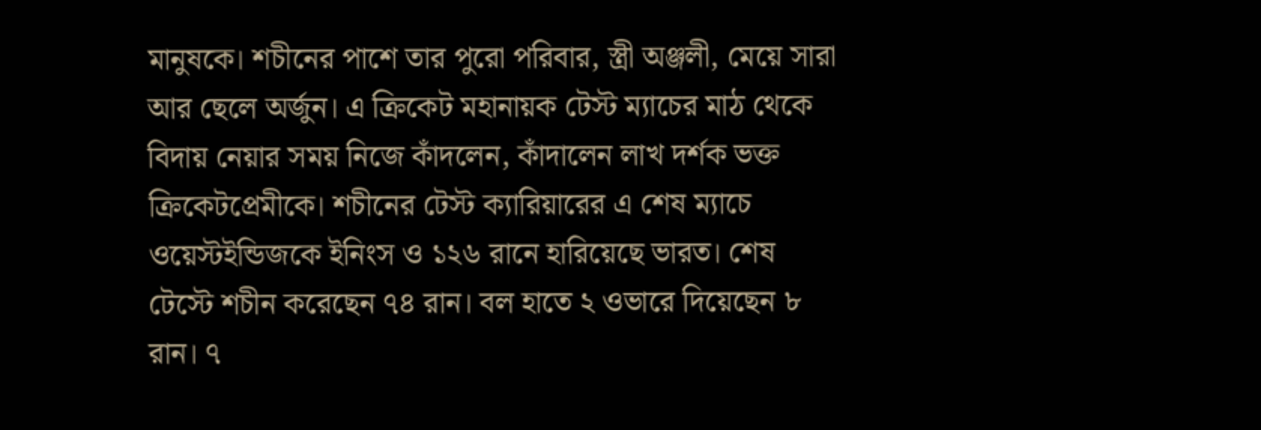মানুষকে। শচীনের পাশে তার পুরো পরিবার, স্ত্রী অঞ্জলী, মেয়ে সারা আর ছেলে অর্জুন। এ ক্রিকেট মহানায়ক টেস্ট ম্যাচের মাঠ থেকে বিদায় নেয়ার সময় নিজে কাঁদলেন, কাঁদালেন লাখ দর্শক ভক্ত ক্রিকেটপ্রেমীকে। শচীনের টেস্ট ক্যারিয়ারের এ শেষ ম্যাচে ওয়েস্টইন্ডিজকে ইনিংস ও ১২৬ রানে হারিয়েছে ভারত। শেষ টেস্টে শচীন করেছেন ৭৪ রান। বল হাতে ২ ওভারে দিয়েছেন ৮ রান। ৭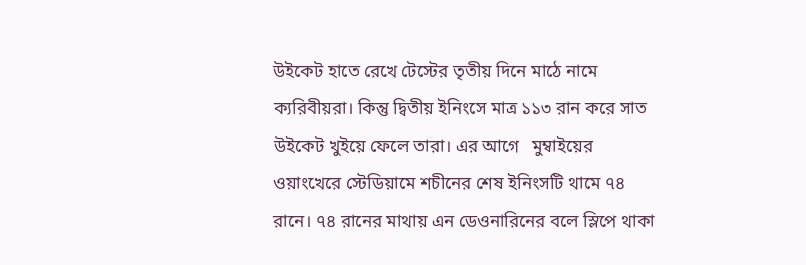উইকেট হাতে রেখে টেস্টের তৃতীয় দিনে মাঠে নামে ক্যরিবীয়রা। কিন্তু দ্বিতীয় ইনিংসে মাত্র ১১৩ রান করে সাত উইকেট খুইয়ে ফেলে তারা। এর আগে   মুম্বাইয়ের ওয়াংখেরে স্টেডিয়ামে শচীনের শেষ ইনিংসটি থামে ৭৪ রানে। ৭৪ রানের মাথায় এন ডেওনারিনের বলে স্লিপে থাকা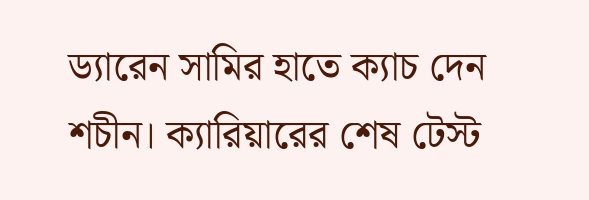ড্যারেন সামির হাতে ক্যাচ দেন শচীন। ক্যারিয়ারের শেষ টেস্ট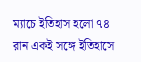ম্যাচে ইতিহাস হলো ৭৪ রান একই সঙ্গে ইতিহাসে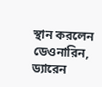স্থান করলেন ডেওনারিন, ড্যারেন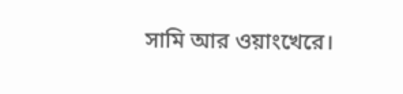সামি আর ওয়াংখেরে।